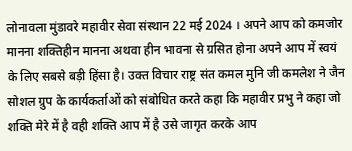लोनावला मुंडावरे महावीर सेवा संस्थान 22 मई 2024 । अपने आप को कमजोर मानना शक्तिहीन मानना अथवा हीन भावना से ग्रसित होना अपने आप में स्वयं के लिए सबसे बड़ी हिंसा है। उक्त विचार राष्ट्र संत कमल मुनि जी कमलेश ने जैन सोशल ग्रुप के कार्यकर्ताओं को संबोधित करते कहा कि महावीर प्रभु ने कहा जो शक्ति मेरे में है वही शक्ति आप में है उसे जागृत करके आप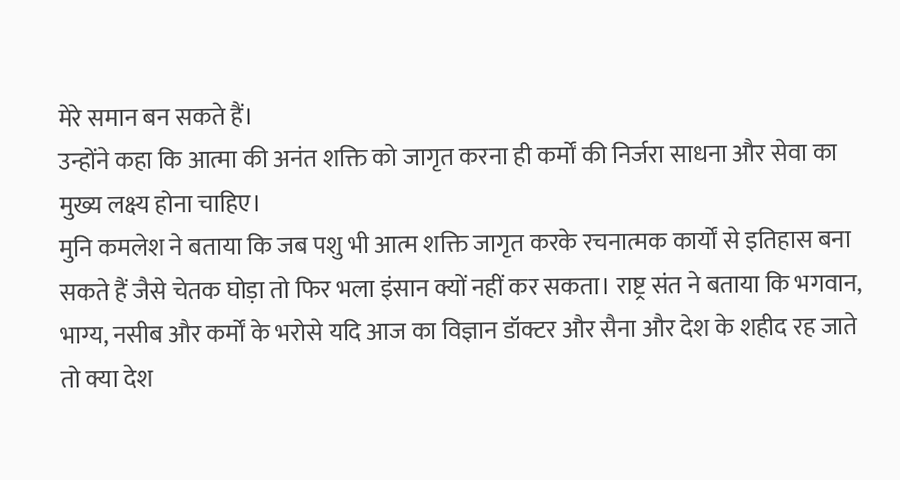मेरे समान बन सकते हैं।
उन्होंने कहा कि आत्मा की अनंत शक्ति को जागृत करना ही कर्मों की निर्जरा साधना और सेवा का मुख्य लक्ष्य होना चाहिए।
मुनि कमलेश ने बताया कि जब पशु भी आत्म शक्ति जागृत करके रचनात्मक कार्यों से इतिहास बना सकते हैं जैसे चेतक घोड़ा तो फिर भला इंसान क्यों नहीं कर सकता। राष्ट्र संत ने बताया कि भगवान, भाग्य, नसीब और कर्मों के भरोसे यदि आज का विज्ञान डॉक्टर और सैना और देश के शहीद रह जाते तो क्या देश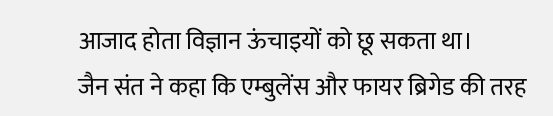आजाद होता विज्ञान ऊंचाइयों को छू सकता था।
जैन संत ने कहा कि एम्बुलेंस और फायर ब्रिगेड की तरह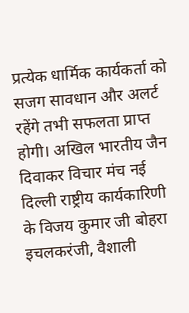प्रत्येक धार्मिक कार्यकर्ता को सजग सावधान और अलर्ट रहेंगे तभी सफलता प्राप्त होगी। अखिल भारतीय जैन दिवाकर विचार मंच नई दिल्ली राष्ट्रीय कार्यकारिणी के विजय कुमार जी बोहरा इचलकरंजी, वैशाली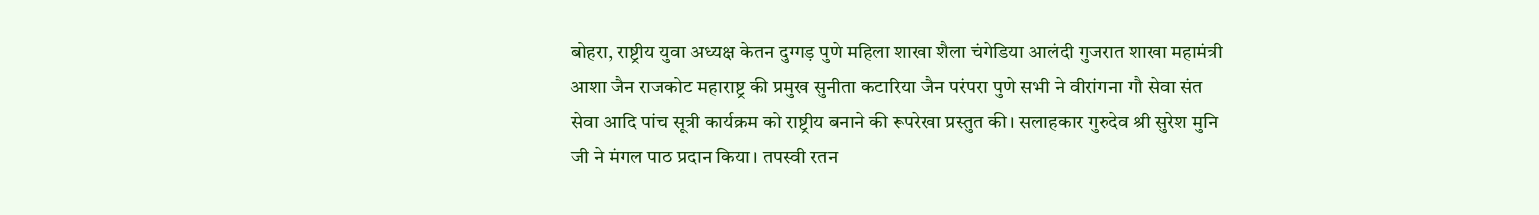बोहरा, राष्ट्रीय युवा अध्यक्ष केतन दुग्गड़ पुणे महिला शाखा शैला चंगेडिया आलंदी गुजरात शाखा महामंत्री आशा जैन राजकोट महाराष्ट्र की प्रमुख सुनीता कटारिया जैन परंपरा पुणे सभी ने वीरांगना गौ सेवा संत सेवा आदि पांच सूत्री कार्यक्रम को राष्ट्रीय बनाने की रूपरेखा प्रस्तुत की। सलाहकार गुरुदेव श्री सुरेश मुनि जी ने मंगल पाठ प्रदान किया। तपस्वी रतन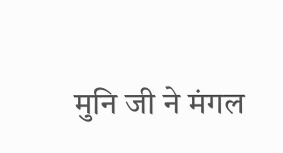मुनि जी ने मंगल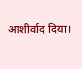आशीर्वाद दिया।